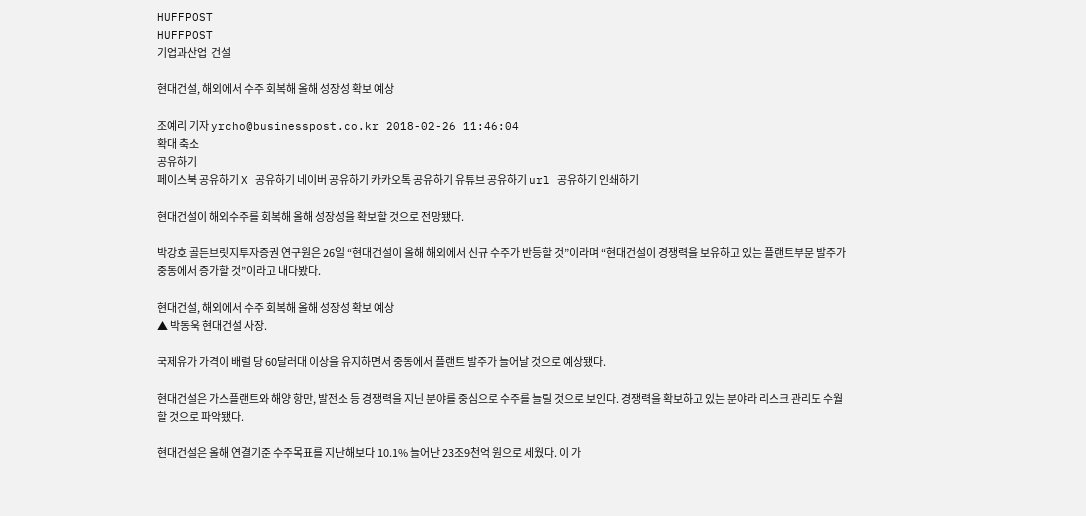HUFFPOST
HUFFPOST
기업과산업  건설

현대건설, 해외에서 수주 회복해 올해 성장성 확보 예상

조예리 기자 yrcho@businesspost.co.kr 2018-02-26 11:46:04
확대 축소
공유하기
페이스북 공유하기 X 공유하기 네이버 공유하기 카카오톡 공유하기 유튜브 공유하기 url 공유하기 인쇄하기

현대건설이 해외수주를 회복해 올해 성장성을 확보할 것으로 전망됐다.

박강호 골든브릿지투자증권 연구원은 26일 “현대건설이 올해 해외에서 신규 수주가 반등할 것”이라며 “현대건설이 경쟁력을 보유하고 있는 플랜트부문 발주가 중동에서 증가할 것”이라고 내다봤다.

현대건설, 해외에서 수주 회복해 올해 성장성 확보 예상
▲ 박동욱 현대건설 사장.

국제유가 가격이 배럴 당 60달러대 이상을 유지하면서 중동에서 플랜트 발주가 늘어날 것으로 예상됐다.

현대건설은 가스플랜트와 해양 항만, 발전소 등 경쟁력을 지닌 분야를 중심으로 수주를 늘릴 것으로 보인다. 경쟁력을 확보하고 있는 분야라 리스크 관리도 수월할 것으로 파악됐다.

현대건설은 올해 연결기준 수주목표를 지난해보다 10.1% 늘어난 23조9천억 원으로 세웠다. 이 가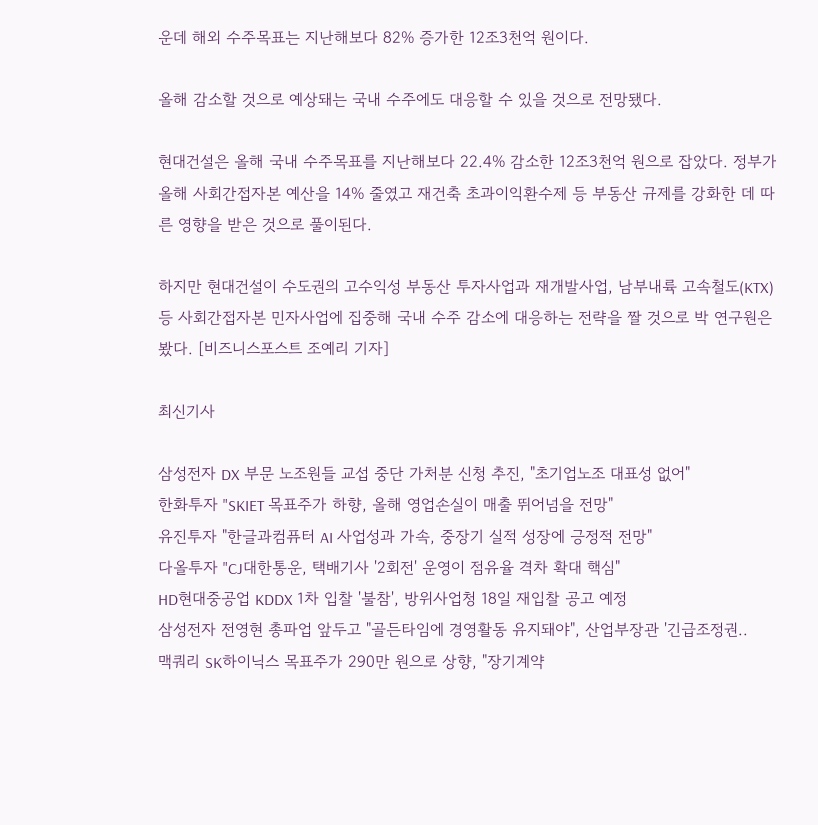운데 해외 수주목표는 지난해보다 82% 증가한 12조3천억 원이다.

올해 감소할 것으로 예상돼는 국내 수주에도 대응할 수 있을 것으로 전망됐다.

현대건설은 올해 국내 수주목표를 지난해보다 22.4% 감소한 12조3천억 원으로 잡았다. 정부가 올해 사회간접자본 예산을 14% 줄였고 재건축 초과이익환수제 등 부동산 규제를 강화한 데 따른 영향을 받은 것으로 풀이된다.

하지만 현대건설이 수도권의 고수익성 부동산 투자사업과 재개발사업, 남부내륙 고속철도(KTX) 등 사회간접자본 민자사업에 집중해 국내 수주 감소에 대응하는 전략을 짤 것으로 박 연구원은 봤다. [비즈니스포스트 조예리 기자]

최신기사

삼성전자 DX 부문 노조원들 교섭 중단 가처분 신청 추진, "초기업노조 대표성 없어"
한화투자 "SKIET 목표주가 하향, 올해 영업손실이 매출 뛰어넘을 전망"
유진투자 "한글과컴퓨터 AI 사업성과 가속, 중장기 실적 성장에 긍정적 전망"
다올투자 "CJ대한통운, 택배기사 '2회전' 운영이 점유율 격차 확대 핵심"
HD현대중공업 KDDX 1차 입찰 '불참', 방위사업청 18일 재입찰 공고 예정
삼성전자 전영현 총파업 앞두고 "골든타임에 경영활동 유지돼야", 산업부장관 '긴급조정권..
맥쿼리 SK하이닉스 목표주가 290만 원으로 상향, "장기계약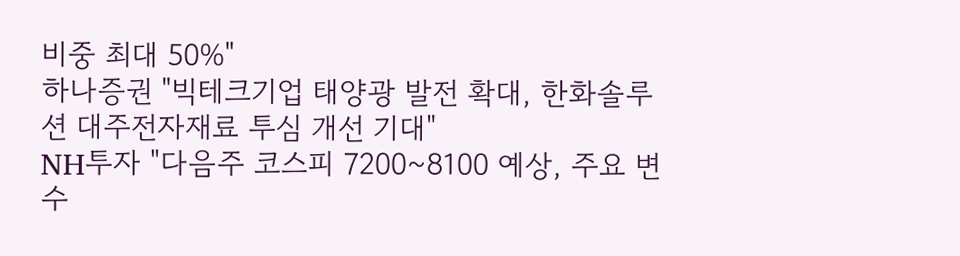비중 최대 50%"
하나증권 "빅테크기업 태양광 발전 확대, 한화솔루션 대주전자재료 투심 개선 기대"
NH투자 "다음주 코스피 7200~8100 예상, 주요 변수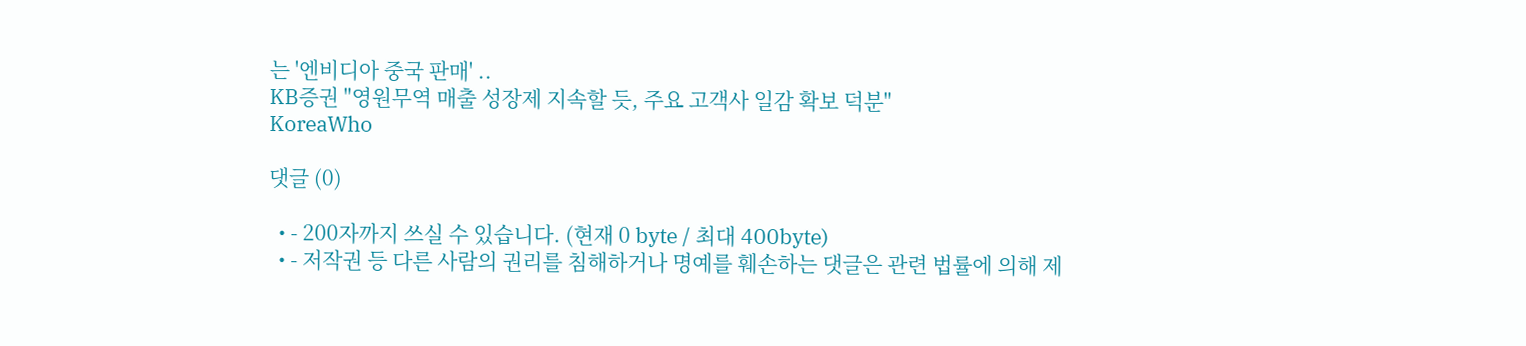는 '엔비디아 중국 판매' ..
KB증권 "영원무역 매출 성장제 지속할 듯, 주요 고객사 일감 확보 덕분"
KoreaWho

댓글 (0)

  • - 200자까지 쓰실 수 있습니다. (현재 0 byte / 최대 400byte)
  • - 저작권 등 다른 사람의 권리를 침해하거나 명예를 훼손하는 댓글은 관련 법률에 의해 제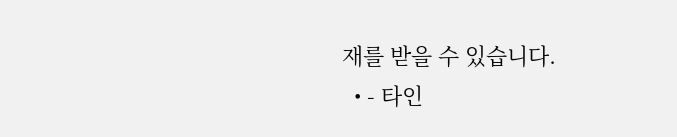재를 받을 수 있습니다.
  • - 타인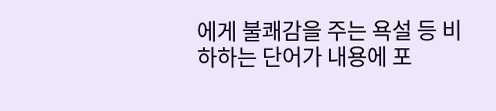에게 불쾌감을 주는 욕설 등 비하하는 단어가 내용에 포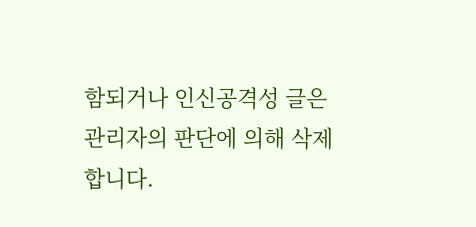함되거나 인신공격성 글은 관리자의 판단에 의해 삭제 합니다.